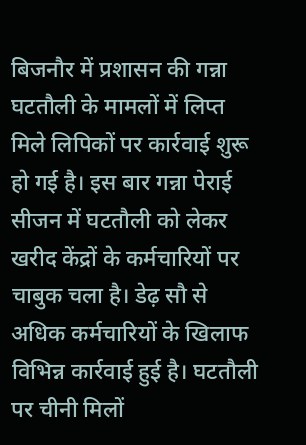बिजनौर में प्रशासन की गन्ना घटतौली के मामलों में लिप्त मिले लिपिकों पर कार्रवाई शुरू हो गई है। इस बार गन्ना पेराई सीजन में घटतौली को लेकर खरीद केंद्रों के कर्मचारियों पर चाबुक चला है। डेढ़ सौ से अधिक कर्मचारियों के खिलाफ विभिन्न कार्रवाई हुई है। घटतौली पर चीनी मिलों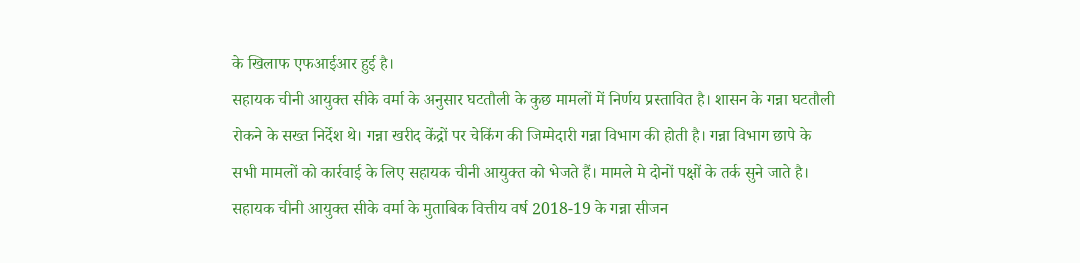के खिलाफ एफआईआर हुई है।
सहायक चीनी आयुक्त सीके वर्मा के अनुसार घटतौली के कुछ मामलों में निर्णय प्रस्तावित है। शासन के गन्ना घटतौली रोकने के सख्त निर्देश थे। गन्ना खरीद केंद्रों पर चेकिंग की जिम्मेदारी गन्ना विभाग की होती है। गन्ना विभाग छापे के सभी मामलों को कार्रवाई के लिए सहायक चीनी आयुक्त को भेजते हैं। मामले मे दोनों पक्षों के तर्क सुने जाते है। सहायक चीनी आयुक्त सीके वर्मा के मुताबिक वित्तीय वर्ष 2018-19 के गन्ना सीजन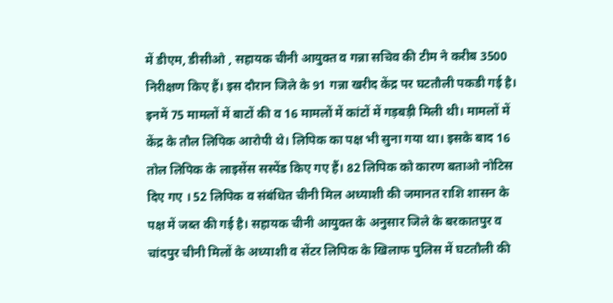में डीएम, डीसीओ , सहायक चीनी आयुक्त व गन्ना सचिव की टीम ने करीब 3500 निरीक्षण किए हैं। इस दौरान जिले के 91 गन्ना खरीद केंद्र पर घटतौली पकडी गई है। इनमें 75 मामलों में बाटों की व 16 मामलों में कांटों में गड़बड़ी मिली थी। मामलों में केंद्र के तौल लिपिक आरोपी थे। लिपिक का पक्ष भी सुना गया था। इसके बाद 16 तोल लिपिक के लाइसेंस सस्पेंड किए गए हैं। 82 लिपिक को कारण बताओ नोटिस दिए गए । 52 लिपिक व संबंधित चीनी मिल अध्याशी की जमानत राशि शासन के पक्ष में जब्त की गई है। सहायक चीनी आयुक्त के अनुसार जिले के बरकातपुर व चांदपुर चीनी मिलों के अध्याशी व सेंटर लिपिक के खिलाफ पुलिस में घटतौली की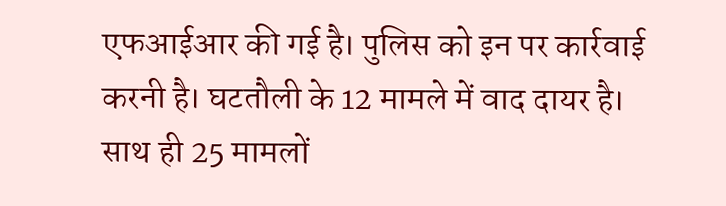एफआईआर की गई है। पुलिस को इन पर कार्रवाई करनी है। घटतौली के 12 मामले में वाद दायर है। साथ ही 25 मामलों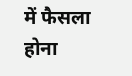में फैसला होना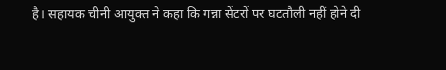है। सहायक चीनी आयुक्त ने कहा कि गन्ना सेंटरों पर घटतौली नहीं होने दी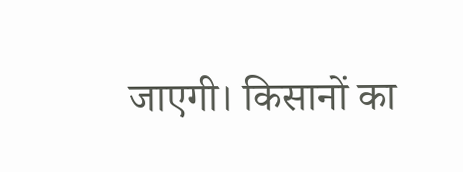जाएगी। किसानों का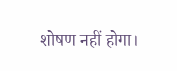शोषण नहीं होगा।